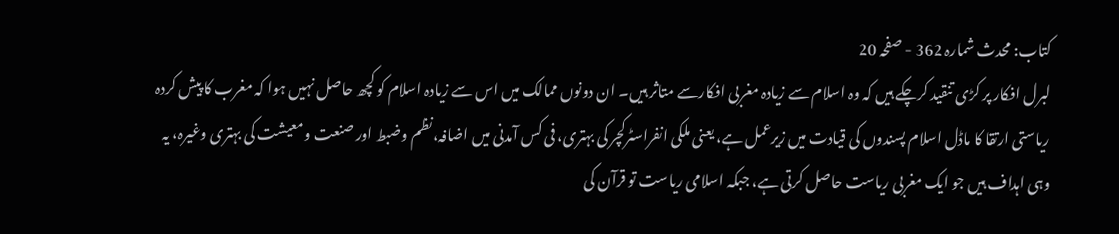کتاب: محدث شمارہ 362 - صفحہ 20
لبرل افکار پر کڑی تنقید کرچکے ہیں کہ وہ اسلام سے زیادہ مغربی افکارسے متاثر ہیں۔ ان دونوں ممالک میں اس سے زیادہ اسلام کو کچھ حاصل نہیں ہوا کہ مغرب کا پیش کردہ ریاستی ارتقا کا ماڈل اسلام پسندوں کی قیادت میں زیرعمل ہے، یعنی ملکی انفراسٹرکچر کی بہتری، فی کس آمدنی میں اضافہ،نظم وضبط اور صنعت ومعیشت کی بہتری وغیرہ، یہ وہی اہداف ہیں جو ایک مغربی ریاست حاصل کرتی ہے، جبکہ اسلامی ریاست تو قرآن کی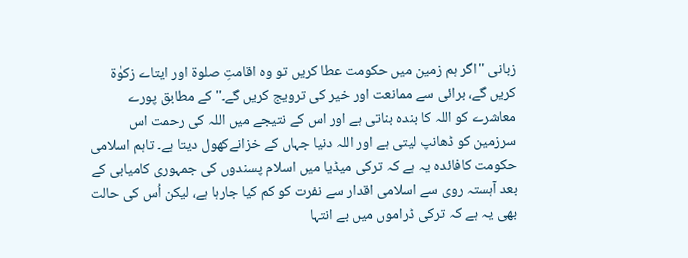زبانی ''اگر ہم زمین میں حکومت عطا کریں تو وہ اقامتِ صلوۃ اور ایتاے زکوٰۃ کریں گے، برائی سے ممانعت اور خیر کی ترویج کریں گے۔''کے مطابق پورے معاشرے کو اللہ کا بندہ بناتی ہے اور اس کے نتیجے میں اللہ کی رحمت اس سرزمین کو ڈھانپ لیتی ہے اور اللہ دنیا جہاں کے خزانےکھول دیتا ہے۔ تاہم اسلامی حکومت کافائدہ یہ ہے کہ ترکی میڈیا میں اسلام پسندوں کی جمہوری کامیابی کے بعد آہستہ روی سے اسلامی اقدار سے نفرت کو کم کیا جارہا ہے، لیکن اُس کی حالت بھی یہ ہے کہ ترکی ڈراموں میں بے انتہا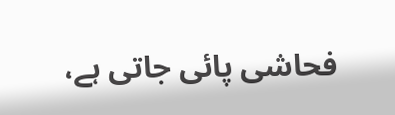فحاشی پائی جاتی ہے،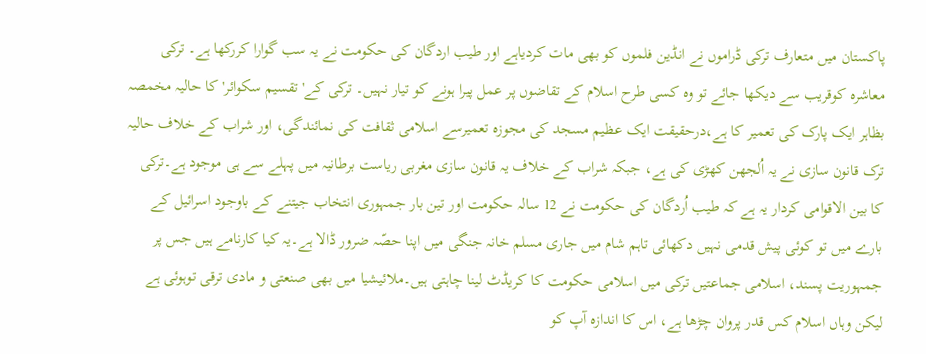پاکستان میں متعارف ترکی ڈراموں نے انڈین فلموں کو بھی مات کردیاہے اور طیب اردگان کی حکومت نے یہ سب گوارا کررکھا ہے۔ ترکی معاشرہ کوقریب سے دیکھا جائے تو وہ کسی طرح اسلام کے تقاضوں پر عمل پیرا ہونے کو تیار نہیں۔ ترکی کے'تقسیم سکوائر' کا حالیہ مخمصہ بظاہر ایک پارک کی تعمیر کا ہے،درحقیقت ایک عظیم مسجد کی مجوزہ تعمیرسے اسلامی ثقافت کی نمائندگی، اور شراب کے خلاف حالیہ ترک قانون سازی نے یہ اُلجھن کھڑی کی ہے، جبکہ شراب کے خلاف یہ قانون سازی مغربی ریاست برطانیہ میں پہلے سے ہی موجود ہے۔ترکی کا بین الاقوامی کردار یہ ہے کہ طیب اُردگان کی حکومت نے 12 سالہ حکومت اور تین بار جمہوری انتخاب جیتنے کے باوجود اسرائیل کے بارے میں تو کوئی پیش قدمی نہیں دکھائی تاہم شام میں جاری مسلم خانہ جنگی میں اپنا حصّہ ضرور ڈالا ہے۔یہ کیا کارنامے ہیں جس پر جمہوریت پسند، اسلامی جماعتیں ترکی میں اسلامی حکومت کا کریڈٹ لینا چاہتی ہیں۔ملائیشیا میں بھی صنعتی و مادی ترقی توہوئی ہے لیکن وہاں اسلام کس قدر پروان چڑھا ہے، اس کا اندازہ آپ کو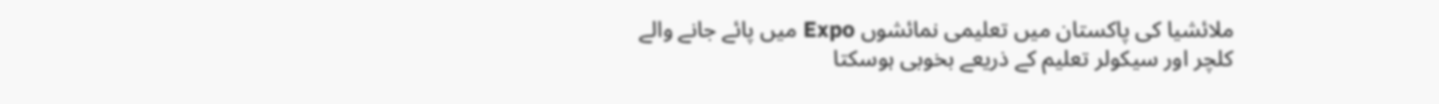ملائشیا کی پاکستان میں تعلیمی نمائشوں Expo میں پائے جانے والے کلچر اور سیکولر تعلیم کے ذریعے بخوبی ہوسکتا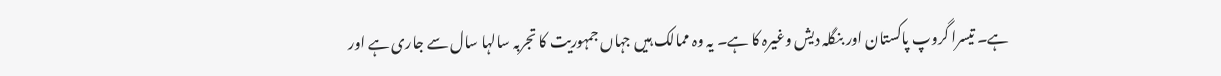ہے۔ تیسرا گروپ پاکستان اور بنگلہ دیش وغیرہ کا ہے۔ یہ وہ ممالک ہیں جہاں جمہوریت کا تجربہ سالہا سال سے جاری ہے اور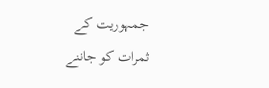جمہوریت کے ثمرات کو جاننے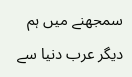سمجھنے میں ہم دیگر عرب دنیا سے